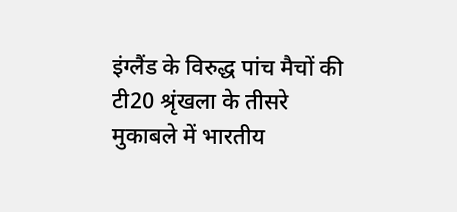इंग्लैंड के विरुद्ध पांच मैचों की टी20 श्रृंखला के तीसरे मुकाबले में भारतीय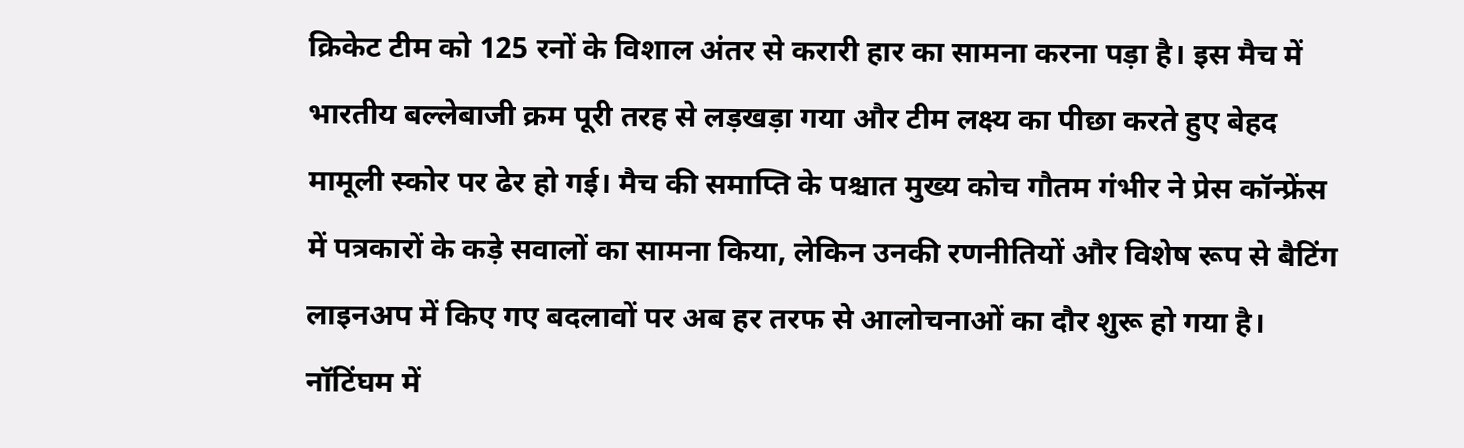क्रिकेट टीम को 125 रनों के विशाल अंतर से करारी हार का सामना करना पड़ा है। इस मैच में भारतीय बल्लेबाजी क्रम पूरी तरह से लड़खड़ा गया और टीम लक्ष्य का पीछा करते हुए बेहद मामूली स्कोर पर ढेर हो गई। मैच की समाप्ति के पश्चात मुख्य कोच गौतम गंभीर ने प्रेस कॉन्फ्रेंस में पत्रकारों के कड़े सवालों का सामना किया, लेकिन उनकी रणनीतियों और विशेष रूप से बैटिंग लाइनअप में किए गए बदलावों पर अब हर तरफ से आलोचनाओं का दौर शुरू हो गया है।
नॉटिंघम में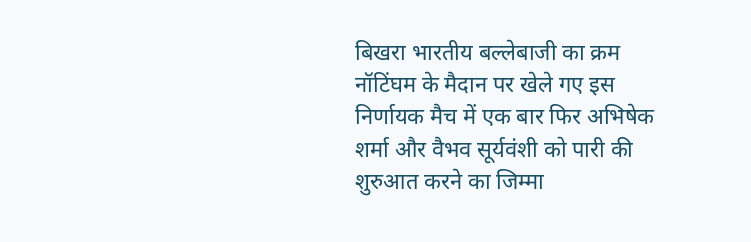बिखरा भारतीय बल्लेबाजी का क्रम
नॉटिंघम के मैदान पर खेले गए इस निर्णायक मैच में एक बार फिर अभिषेक शर्मा और वैभव सूर्यवंशी को पारी की शुरुआत करने का जिम्मा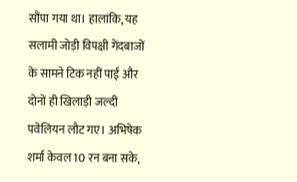सौंपा गया था। हालांकि, यह सलामी जोड़ी विपक्षी गेंदबाजों के सामने टिक नहीं पाई और दोनों ही खिलाड़ी जल्दी पवेलियन लौट गए। अभिषेक शर्मा केवल 10 रन बना सके,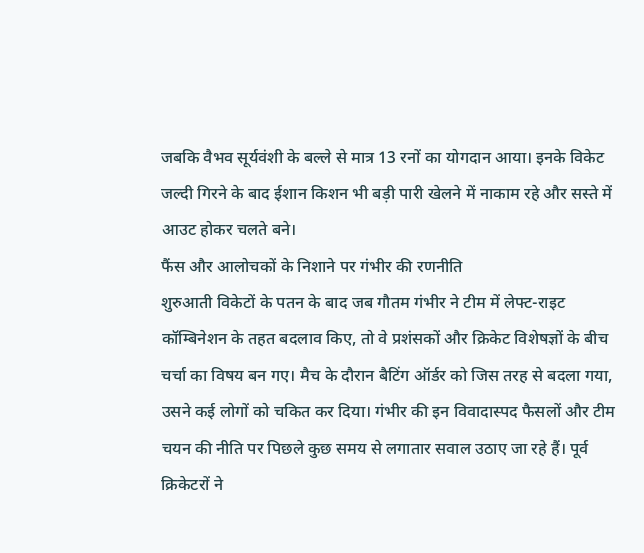जबकि वैभव सूर्यवंशी के बल्ले से मात्र 13 रनों का योगदान आया। इनके विकेट जल्दी गिरने के बाद ईशान किशन भी बड़ी पारी खेलने में नाकाम रहे और सस्ते में आउट होकर चलते बने।
फैंस और आलोचकों के निशाने पर गंभीर की रणनीति
शुरुआती विकेटों के पतन के बाद जब गौतम गंभीर ने टीम में लेफ्ट-राइट कॉम्बिनेशन के तहत बदलाव किए, तो वे प्रशंसकों और क्रिकेट विशेषज्ञों के बीच चर्चा का विषय बन गए। मैच के दौरान बैटिंग ऑर्डर को जिस तरह से बदला गया, उसने कई लोगों को चकित कर दिया। गंभीर की इन विवादास्पद फैसलों और टीम चयन की नीति पर पिछले कुछ समय से लगातार सवाल उठाए जा रहे हैं। पूर्व क्रिकेटरों ने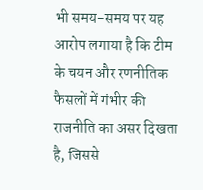भी समय-समय पर यह आरोप लगाया है कि टीम के चयन और रणनीतिक फैसलों में गंभीर की राजनीति का असर दिखता है, जिससे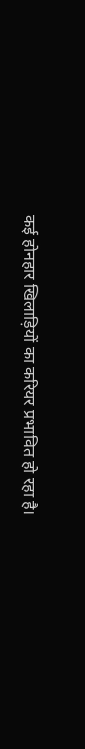कई होनहार खिलाड़ियों का करियर प्रभावित हो रहा है।